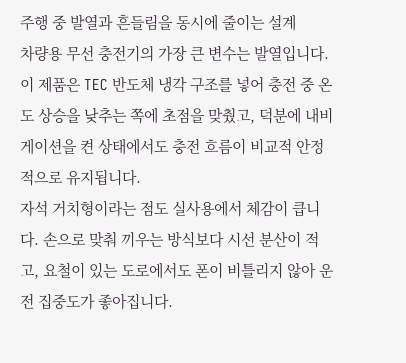주행 중 발열과 흔들림을 동시에 줄이는 설계
차량용 무선 충전기의 가장 큰 변수는 발열입니다. 이 제품은 TEC 반도체 냉각 구조를 넣어 충전 중 온도 상승을 낮추는 쪽에 초점을 맞췄고, 덕분에 내비게이션을 켠 상태에서도 충전 흐름이 비교적 안정적으로 유지됩니다.
자석 거치형이라는 점도 실사용에서 체감이 큽니다. 손으로 맞춰 끼우는 방식보다 시선 분산이 적고, 요철이 있는 도로에서도 폰이 비틀리지 않아 운전 집중도가 좋아집니다.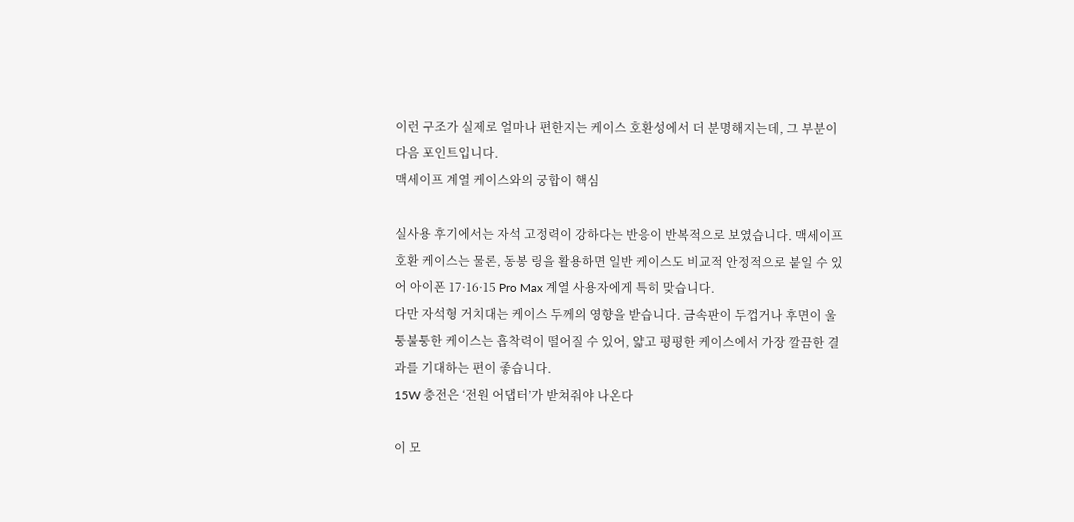이런 구조가 실제로 얼마나 편한지는 케이스 호환성에서 더 분명해지는데, 그 부분이 다음 포인트입니다.
맥세이프 계열 케이스와의 궁합이 핵심

실사용 후기에서는 자석 고정력이 강하다는 반응이 반복적으로 보였습니다. 맥세이프 호환 케이스는 물론, 동봉 링을 활용하면 일반 케이스도 비교적 안정적으로 붙일 수 있어 아이폰 17·16·15 Pro Max 계열 사용자에게 특히 맞습니다.
다만 자석형 거치대는 케이스 두께의 영향을 받습니다. 금속판이 두껍거나 후면이 울퉁불퉁한 케이스는 흡착력이 떨어질 수 있어, 얇고 평평한 케이스에서 가장 깔끔한 결과를 기대하는 편이 좋습니다.
15W 충전은 ‘전원 어댑터’가 받쳐줘야 나온다

이 모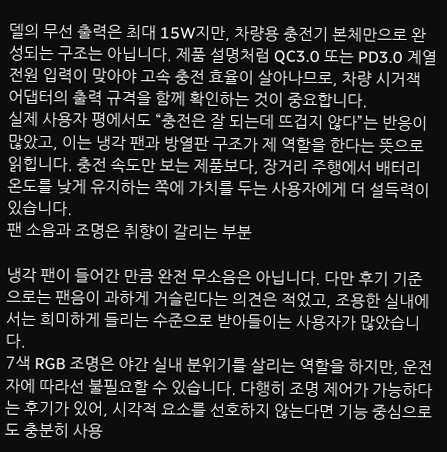델의 무선 출력은 최대 15W지만, 차량용 충전기 본체만으로 완성되는 구조는 아닙니다. 제품 설명처럼 QC3.0 또는 PD3.0 계열 전원 입력이 맞아야 고속 충전 효율이 살아나므로, 차량 시거잭 어댑터의 출력 규격을 함께 확인하는 것이 중요합니다.
실제 사용자 평에서도 “충전은 잘 되는데 뜨겁지 않다”는 반응이 많았고, 이는 냉각 팬과 방열판 구조가 제 역할을 한다는 뜻으로 읽힙니다. 충전 속도만 보는 제품보다, 장거리 주행에서 배터리 온도를 낮게 유지하는 쪽에 가치를 두는 사용자에게 더 설득력이 있습니다.
팬 소음과 조명은 취향이 갈리는 부분

냉각 팬이 들어간 만큼 완전 무소음은 아닙니다. 다만 후기 기준으로는 팬음이 과하게 거슬린다는 의견은 적었고, 조용한 실내에서는 희미하게 들리는 수준으로 받아들이는 사용자가 많았습니다.
7색 RGB 조명은 야간 실내 분위기를 살리는 역할을 하지만, 운전자에 따라선 불필요할 수 있습니다. 다행히 조명 제어가 가능하다는 후기가 있어, 시각적 요소를 선호하지 않는다면 기능 중심으로도 충분히 사용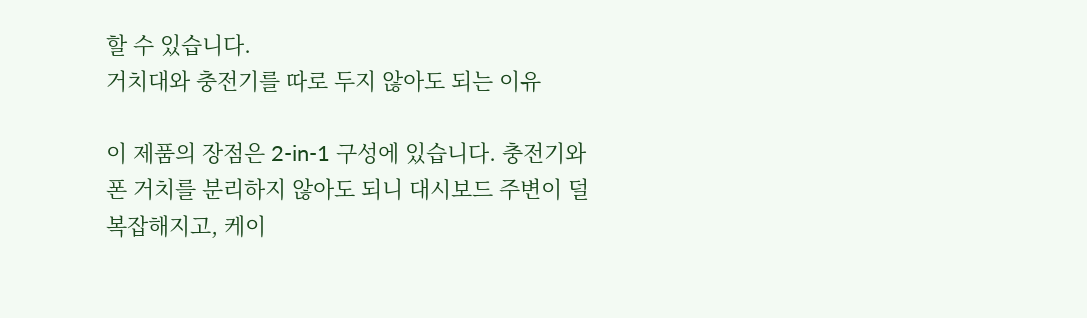할 수 있습니다.
거치대와 충전기를 따로 두지 않아도 되는 이유

이 제품의 장점은 2-in-1 구성에 있습니다. 충전기와 폰 거치를 분리하지 않아도 되니 대시보드 주변이 덜 복잡해지고, 케이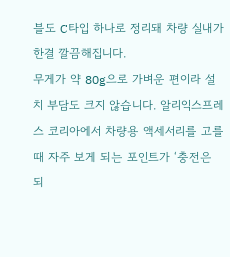블도 C타입 하나로 정리돼 차량 실내가 한결 깔끔해집니다.
무게가 약 80g으로 가벼운 편이라 설치 부담도 크지 않습니다. 알리익스프레스 코리아에서 차량용 액세서리를 고를 때 자주 보게 되는 포인트가 ‘충전은 되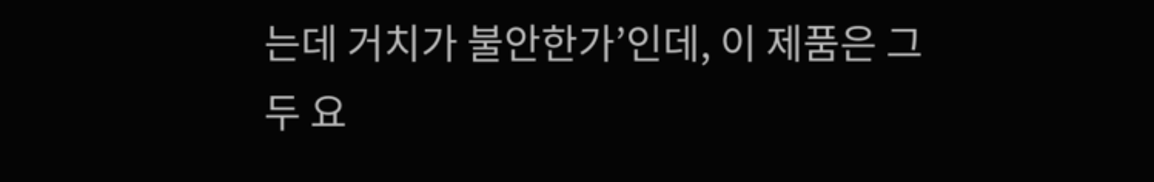는데 거치가 불안한가’인데, 이 제품은 그 두 요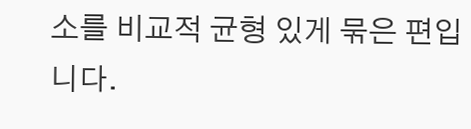소를 비교적 균형 있게 묶은 편입니다.